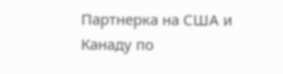Партнерка на США и Канаду по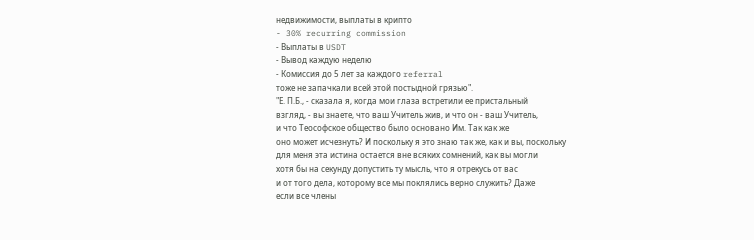недвижимости, выплаты в крипто
- 30% recurring commission
- Выплаты в USDT
- Вывод каждую неделю
- Комиссия до 5 лет за каждого referral
тоже не запачкали всей этой постыдной грязью".
"Е. П.Б., - сказала я, когда мои глаза встретили ее пристальный
взгляд, - вы знаете, что ваш Учитель жив, и что он - ваш Учитель,
и что Теософское общество было основано Им. Так как же
оно может исчезнуть? И поскольку я это знаю так же, как и вы, поскольку
для меня эта истина остается вне всяких сомнений, как вы могли
хотя бы на секунду допустить ту мысль, что я отрекусь от вас
и от того дела, которому все мы поклялись верно служить? Даже
если все члены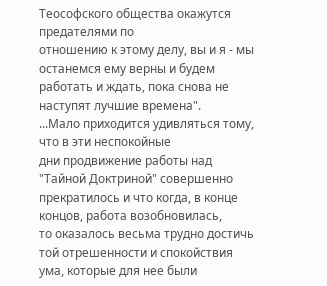Теософского общества окажутся предателями по
отношению к этому делу, вы и я - мы останемся ему верны и будем
работать и ждать, пока снова не наступят лучшие времена".
...Мало приходится удивляться тому, что в эти неспокойные
дни продвижение работы над "Тайной Доктриной" совершенно
прекратилось и что когда, в конце концов, работа возобновилась,
то оказалось весьма трудно достичь той отрешенности и спокойствия
ума, которые для нее были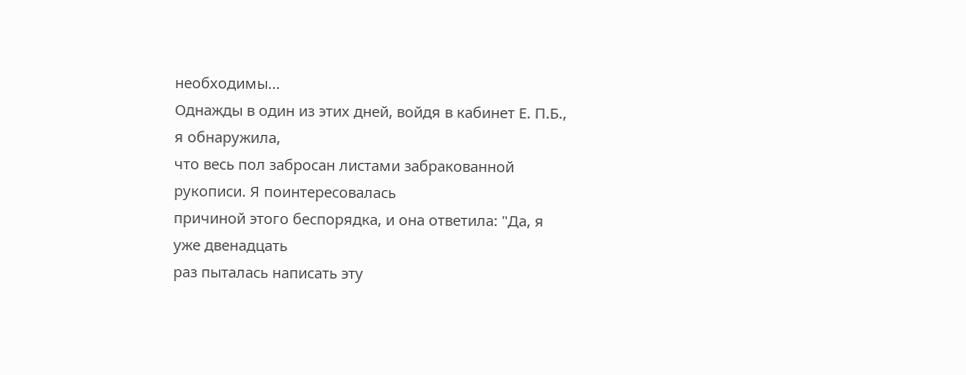необходимы...
Однажды в один из этих дней, войдя в кабинет Е. П.Б., я обнаружила,
что весь пол забросан листами забракованной рукописи. Я поинтересовалась
причиной этого беспорядка, и она ответила: "Да, я уже двенадцать
раз пыталась написать эту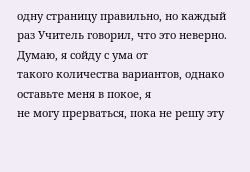одну страницу правильно, но каждый
раз Учитель говорил, что это неверно. Думаю, я сойду с ума от
такого количества вариантов, однако оставьте меня в покое, я
не могу прерваться, пока не решу эту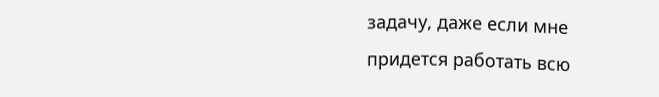задачу, даже если мне
придется работать всю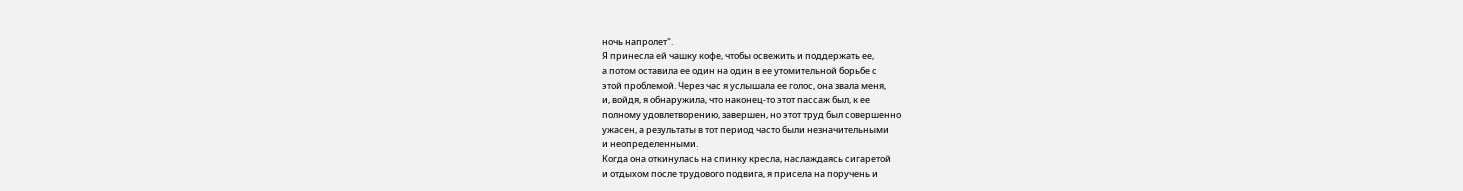ночь напролет".
Я принесла ей чашку кофе, чтобы освежить и поддержать ее,
а потом оставила ее один на один в ее утомительной борьбе с
этой проблемой. Через час я услышала ее голос, она звала меня,
и, войдя, я обнаружила, что наконец-то этот пассаж был, к ее
полному удовлетворению, завершен, но этот труд был совершенно
ужасен, а результаты в тот период часто были незначительными
и неопределенными.
Когда она откинулась на спинку кресла, наслаждаясь сигаретой
и отдыхом после трудового подвига, я присела на поручень и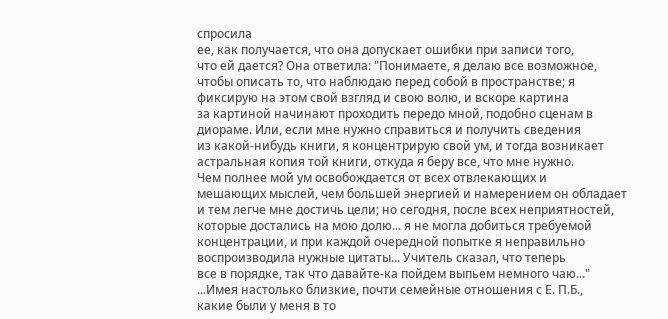спросила
ее, как получается, что она допускает ошибки при записи того,
что ей дается? Она ответила: "Понимаете, я делаю все возможное,
чтобы описать то, что наблюдаю перед собой в пространстве; я
фиксирую на этом свой взгляд и свою волю, и вскоре картина
за картиной начинают проходить передо мной, подобно сценам в
диораме. Или, если мне нужно справиться и получить сведения
из какой-нибудь книги, я концентрирую свой ум, и тогда возникает
астральная копия той книги, откуда я беру все, что мне нужно.
Чем полнее мой ум освобождается от всех отвлекающих и
мешающих мыслей, чем большей энергией и намерением он обладает
и тем легче мне достичь цели; но сегодня, после всех неприятностей,
которые достались на мою долю... я не могла добиться требуемой
концентрации, и при каждой очередной попытке я неправильно
воспроизводила нужные цитаты... Учитель сказал, что теперь
все в порядке, так что давайте-ка пойдем выпьем немного чаю..."
...Имея настолько близкие, почти семейные отношения с Е. П.Б.,
какие были у меня в то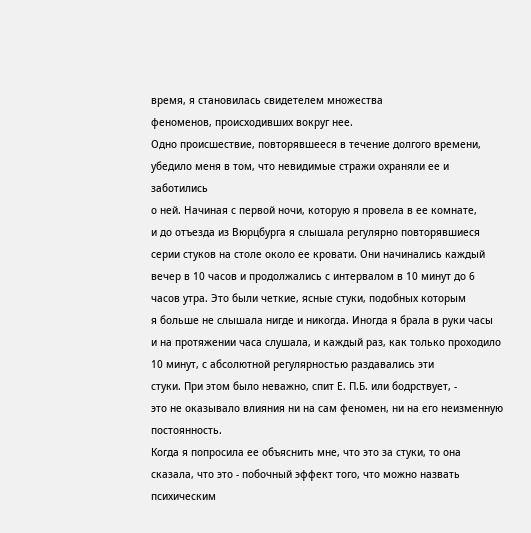время, я становилась свидетелем множества
феноменов, происходивших вокруг нее.
Одно происшествие, повторявшееся в течение долгого времени,
убедило меня в том, что невидимые стражи охраняли ее и заботились
о ней. Начиная с первой ночи, которую я провела в ее комнате,
и до отъезда из Вюрцбурга я слышала регулярно повторявшиеся
серии стуков на столе около ее кровати. Они начинались каждый
вечер в 10 часов и продолжались с интервалом в 10 минут до 6
часов утра. Это были четкие, ясные стуки, подобных которым
я больше не слышала нигде и никогда. Иногда я брала в руки часы
и на протяжении часа слушала, и каждый раз, как только проходило
10 минут, с абсолютной регулярностью раздавались эти
стуки. При этом было неважно, спит Е. П.Б. или бодрствует, -
это не оказывало влияния ни на сам феномен, ни на его неизменную
постоянность.
Когда я попросила ее объяснить мне, что это за стуки, то она
сказала, что это - побочный эффект того, что можно назвать психическим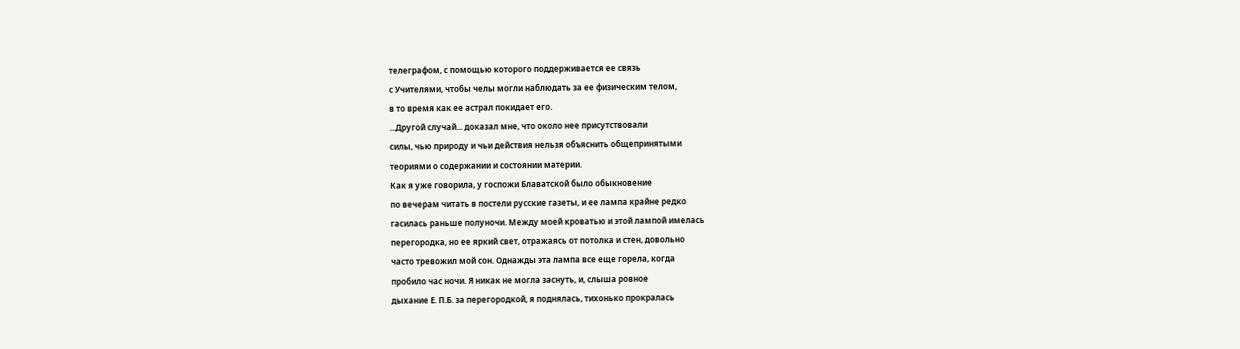телеграфом, с помощью которого поддерживается ее связь
с Учителями, чтобы челы могли наблюдать за ее физическим телом,
в то время как ее астрал покидает его.
...Другой случай... доказал мне, что около нее присутствовали
силы, чью природу и чьи действия нельзя объяснить общепринятыми
теориями о содержании и состоянии материи.
Как я уже говорила, у госпожи Блаватской было обыкновение
по вечерам читать в постели русские газеты, и ее лампа крайне редко
гасилась раньше полуночи. Между моей кроватью и этой лампой имелась
перегородка, но ее яркий свет, отражаясь от потолка и стен, довольно
часто тревожил мой сон. Однажды эта лампа все еще горела, когда
пробило час ночи. Я никак не могла заснуть, и, слыша ровное
дыхание Е. П.Б. за перегородкой, я поднялась, тихонько прокралась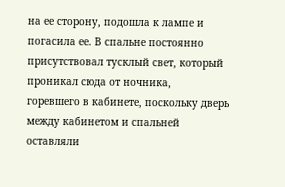на ее сторону, подошла к лампе и погасила ее. В спальне постоянно
присутствовал тусклый свет, который проникал сюда от ночника,
горевшего в кабинете, поскольку дверь между кабинетом и спальней
оставляли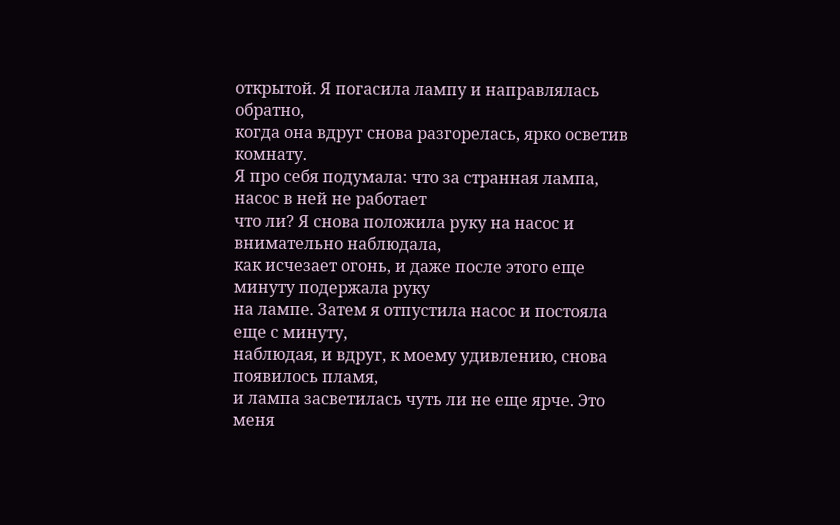открытой. Я погасила лампу и направлялась обратно,
когда она вдруг снова разгорелась, ярко осветив комнату.
Я про себя подумала: что за странная лампа, насос в ней не работает
что ли? Я снова положила руку на насос и внимательно наблюдала,
как исчезает огонь, и даже после этого еще минуту подержала руку
на лампе. Затем я отпустила насос и постояла еще с минуту,
наблюдая, и вдруг, к моему удивлению, снова появилось пламя,
и лампа засветилась чуть ли не еще ярче. Это меня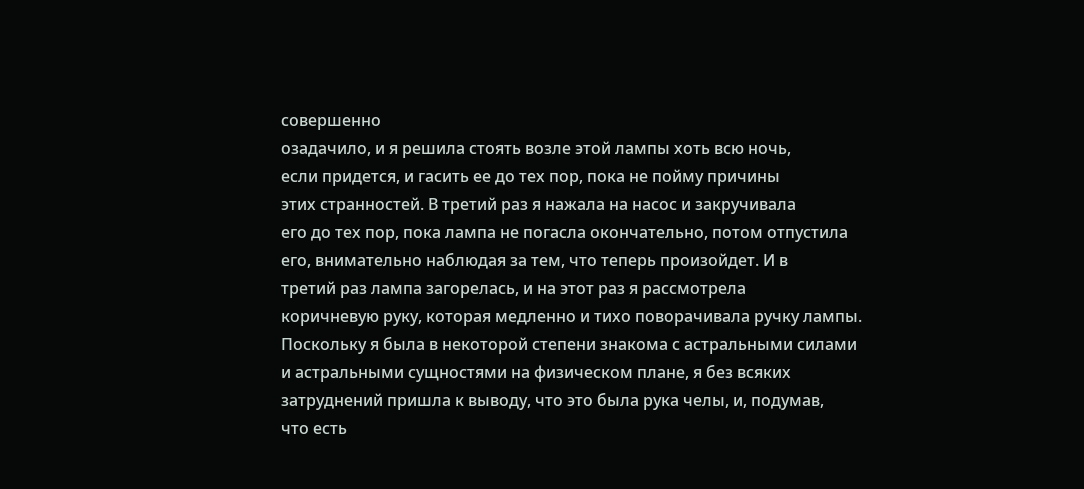совершенно
озадачило, и я решила стоять возле этой лампы хоть всю ночь,
если придется, и гасить ее до тех пор, пока не пойму причины
этих странностей. В третий раз я нажала на насос и закручивала
его до тех пор, пока лампа не погасла окончательно, потом отпустила
его, внимательно наблюдая за тем, что теперь произойдет. И в
третий раз лампа загорелась, и на этот раз я рассмотрела
коричневую руку, которая медленно и тихо поворачивала ручку лампы.
Поскольку я была в некоторой степени знакома с астральными силами
и астральными сущностями на физическом плане, я без всяких
затруднений пришла к выводу, что это была рука челы, и, подумав,
что есть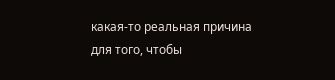какая-то реальная причина для того, чтобы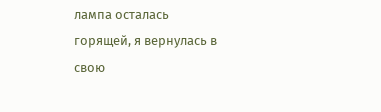лампа осталась
горящей, я вернулась в свою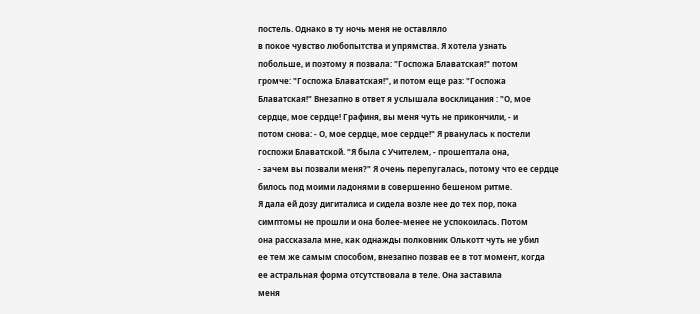постель. Однако в ту ночь меня не оставляло
в покое чувство любопытства и упрямства. Я хотела узнать
побольше, и поэтому я позвала: "Госпожа Блаватская!" потом
громче: "Госпожа Блаватская!", и потом еще раз: "Госпожа
Блаватская!" Внезапно в ответ я услышала восклицания : "О, мое
сердце, мое сердце! Графиня, вы меня чуть не прикончили, - и
потом снова: - О, мое сердце, мое сердце!" Я рванулась к постели
госпожи Блаватской. "Я была с Учителем, - прошептала она,
- зачем вы позвали меня?" Я очень перепугалась, потому что ее сердце
билось под моими ладонями в совершенно бешеном ритме.
Я дала ей дозу дигиталиса и сидела возле нее до тех пор, пока
симптомы не прошли и она более-менее не успокоилась. Потом
она рассказала мне, как однажды полковник Олькотт чуть не убил
ее тем же самым способом, внезапно позвав ее в тот момент, когда
ее астральная форма отсутствовала в теле. Она заставила
меня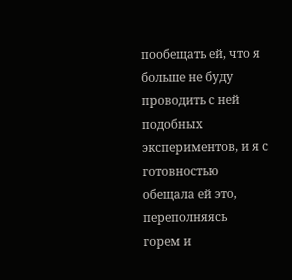пообещать ей, что я больше не буду проводить с ней подобных
экспериментов, и я с готовностью обещала ей это, переполняясь
горем и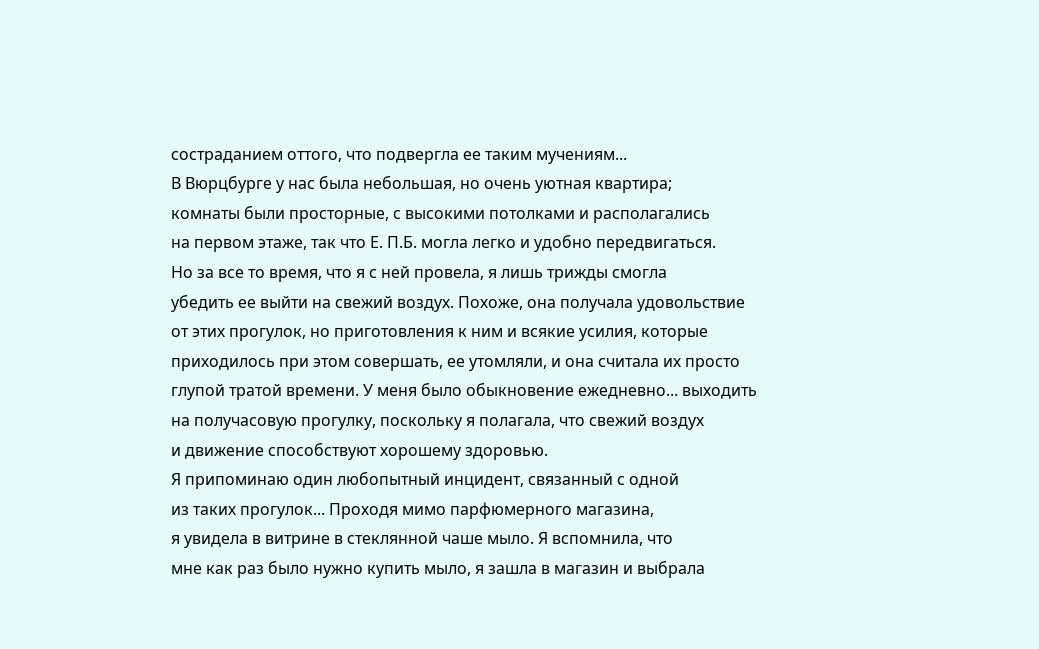состраданием оттого, что подвергла ее таким мучениям...
В Вюрцбурге у нас была небольшая, но очень уютная квартира;
комнаты были просторные, с высокими потолками и располагались
на первом этаже, так что Е. П.Б. могла легко и удобно передвигаться.
Но за все то время, что я с ней провела, я лишь трижды смогла
убедить ее выйти на свежий воздух. Похоже, она получала удовольствие
от этих прогулок, но приготовления к ним и всякие усилия, которые
приходилось при этом совершать, ее утомляли, и она считала их просто
глупой тратой времени. У меня было обыкновение ежедневно... выходить
на получасовую прогулку, поскольку я полагала, что свежий воздух
и движение способствуют хорошему здоровью.
Я припоминаю один любопытный инцидент, связанный с одной
из таких прогулок... Проходя мимо парфюмерного магазина,
я увидела в витрине в стеклянной чаше мыло. Я вспомнила, что
мне как раз было нужно купить мыло, я зашла в магазин и выбрала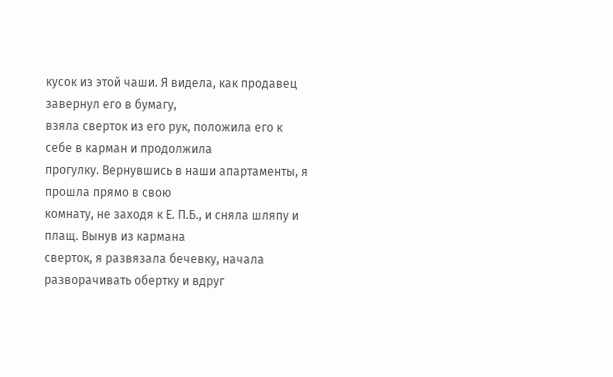кусок из этой чаши. Я видела, как продавец завернул его в бумагу,
взяла сверток из его рук, положила его к себе в карман и продолжила
прогулку. Вернувшись в наши апартаменты, я прошла прямо в свою
комнату, не заходя к Е. П.Б., и сняла шляпу и плащ. Вынув из кармана
сверток, я развязала бечевку, начала разворачивать обертку и вдруг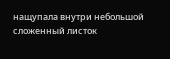нащупала внутри небольшой сложенный листок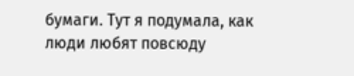бумаги. Тут я подумала, как
люди любят повсюду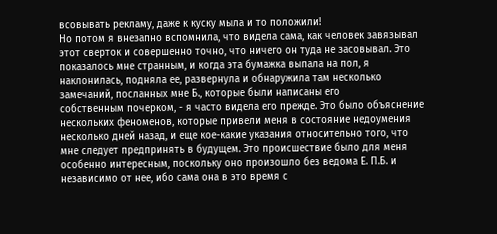всовывать рекламу, даже к куску мыла и то положили!
Но потом я внезапно вспомнила, что видела сама, как человек завязывал
этот сверток и совершенно точно, что ничего он туда не засовывал. Это
показалось мне странным, и когда эта бумажка выпала на пол, я
наклонилась, подняла ее, развернула и обнаружила там несколько
замечаний, посланных мне Б., которые были написаны его
собственным почерком, - я часто видела его прежде. Это было объяснение
нескольких феноменов, которые привели меня в состояние недоумения
несколько дней назад, и еще кое-какие указания относительно того, что
мне следует предпринять в будущем. Это происшествие было для меня
особенно интересным, поскольку оно произошло без ведома Е. П.Б. и
независимо от нее, ибо сама она в это время с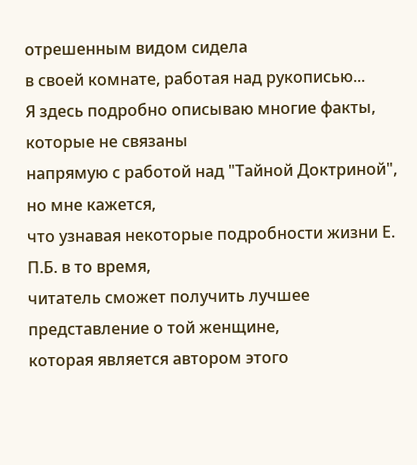отрешенным видом сидела
в своей комнате, работая над рукописью...
Я здесь подробно описываю многие факты, которые не связаны
напрямую с работой над "Тайной Доктриной", но мне кажется,
что узнавая некоторые подробности жизни Е. П.Б. в то время,
читатель сможет получить лучшее представление о той женщине,
которая является автором этого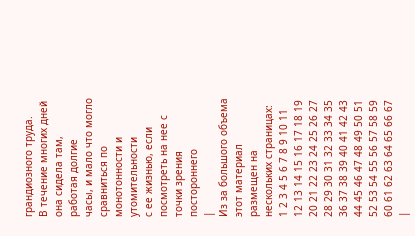грандиозного труда.
В течение многих дней она сидела там, работая долгие
часы, и мало что могло сравниться по монотонности и утомительности
с ее жизнью, если посмотреть на нее с точки зрения постороннего
|
Из за большого объема этот материал размещен на нескольких страницах:
1 2 3 4 5 6 7 8 9 10 11 12 13 14 15 16 17 18 19 20 21 22 23 24 25 26 27 28 29 30 31 32 33 34 35 36 37 38 39 40 41 42 43 44 45 46 47 48 49 50 51 52 53 54 55 56 57 58 59 60 61 62 63 64 65 66 67 |